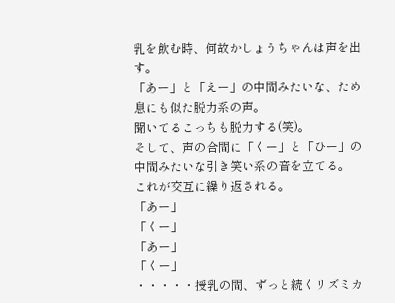乳を飲む時、何故かしょうちゃんは声を出す。
「あー」と「えー」の中間みたいな、ため息にも似た脱力系の声。
聞いてるこっちも脱力する(笑)。
そして、声の合間に「くー」と「ひー」の中間みたいな引き笑い系の音を立てる。
これが交互に繰り返される。
「あー」
「くー」
「あー」
「くー」
・・・・・授乳の間、ずっと続くリズミカ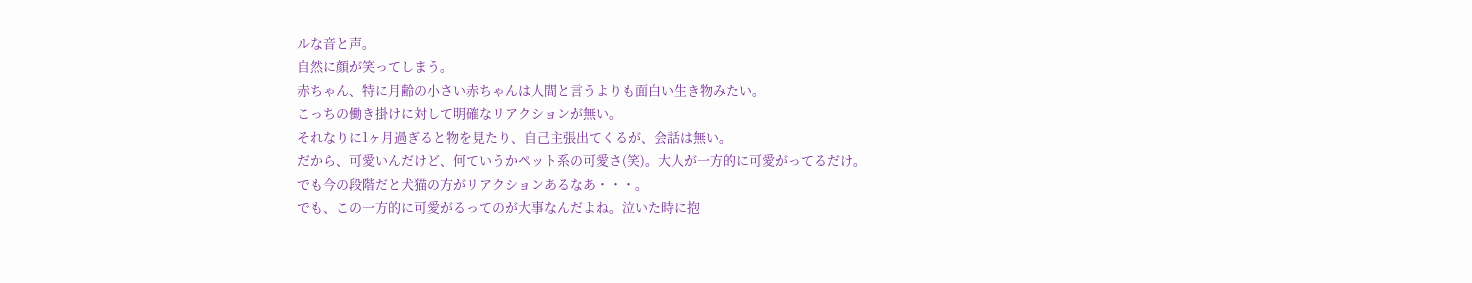ルな音と声。
自然に顔が笑ってしまう。
赤ちゃん、特に月齢の小さい赤ちゃんは人間と言うよりも面白い生き物みたい。
こっちの働き掛けに対して明確なリアクションが無い。
それなりに1ヶ月過ぎると物を見たり、自己主張出てくるが、会話は無い。
だから、可愛いんだけど、何ていうかペット系の可愛さ(笑)。大人が一方的に可愛がってるだけ。
でも今の段階だと犬猫の方がリアクションあるなあ・・・。
でも、この一方的に可愛がるってのが大事なんだよね。泣いた時に抱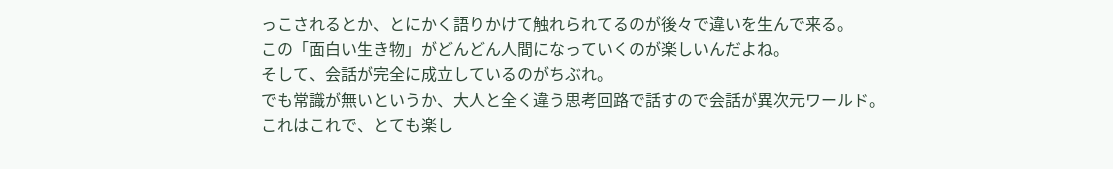っこされるとか、とにかく語りかけて触れられてるのが後々で違いを生んで来る。
この「面白い生き物」がどんどん人間になっていくのが楽しいんだよね。
そして、会話が完全に成立しているのがちぶれ。
でも常識が無いというか、大人と全く違う思考回路で話すので会話が異次元ワールド。
これはこれで、とても楽し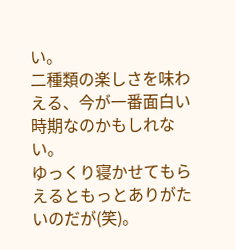い。
二種類の楽しさを味わえる、今が一番面白い時期なのかもしれない。
ゆっくり寝かせてもらえるともっとありがたいのだが(笑)。